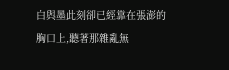白與墨此刻卻已經靠在張澎的胸口上,聽著那雜亂無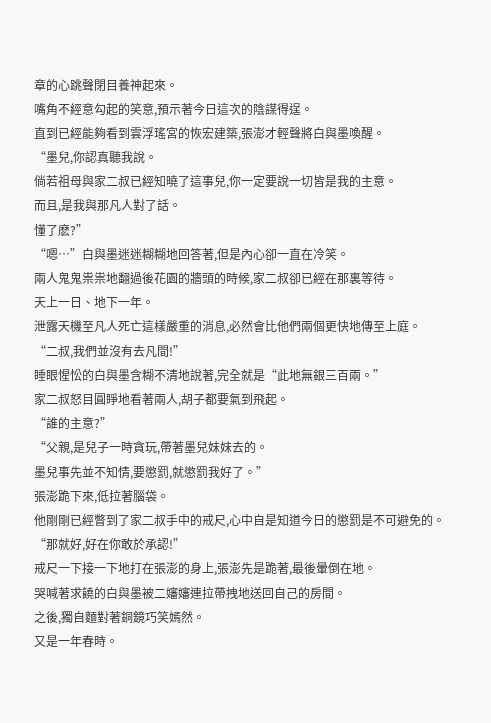章的心跳聲閉目養神起來。
嘴角不經意勾起的笑意,預示著今日這次的陰謀得逞。
直到已經能夠看到雲浮瑤宮的恢宏建築,張澎才輕聲將白與墨喚醒。
“墨兒,你認真聽我說。
倘若祖母與家二叔已經知曉了這事兒,你一定要說一切皆是我的主意。
而且,是我與那凡人對了話。
懂了麽?”
“嗯…”白與墨迷迷糊糊地回答著,但是內心卻一直在冷笑。
兩人鬼鬼祟祟地翻過後花園的牆頭的時候,家二叔卻已經在那裏等待。
天上一日、地下一年。
泄露天機至凡人死亡這樣嚴重的消息,必然會比他們兩個更快地傳至上庭。
“二叔,我們並沒有去凡間!”
睡眼惺忪的白與墨含糊不清地說著,完全就是“此地無銀三百兩。”
家二叔怒目圓睜地看著兩人,胡子都要氣到飛起。
“誰的主意?”
“父親,是兒子一時貪玩,帶著墨兒妹妹去的。
墨兒事先並不知情,要懲罰,就懲罰我好了。”
張澎跪下來,低拉著腦袋。
他剛剛已經瞥到了家二叔手中的戒尺,心中自是知道今日的懲罰是不可避免的。
“那就好,好在你敢於承認!”
戒尺一下接一下地打在張澎的身上,張澎先是跪著,最後暈倒在地。
哭喊著求饒的白與墨被二嬸嬸連拉帶拽地送回自己的房間。
之後,獨自麵對著銅鏡巧笑嫣然。
又是一年春時。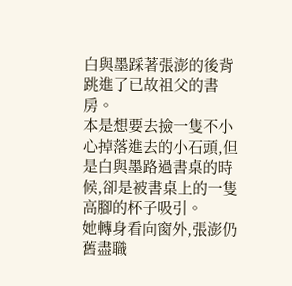白與墨踩著張澎的後背跳進了已故祖父的書房。
本是想要去撿一隻不小心掉落進去的小石頭,但是白與墨路過書桌的時候,卻是被書桌上的一隻高腳的杯子吸引。
她轉身看向窗外,張澎仍舊盡職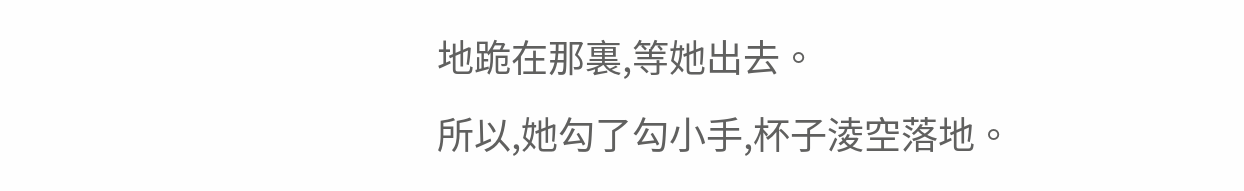地跪在那裏,等她出去。
所以,她勾了勾小手,杯子淩空落地。